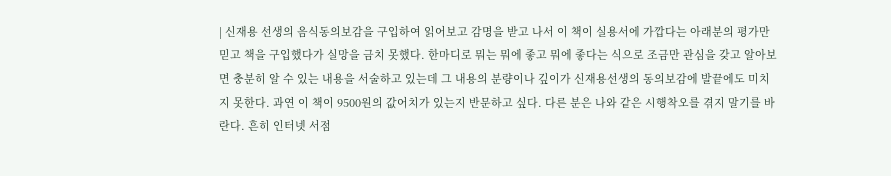| 신재용 선생의 음식동의보감을 구입하여 읽어보고 감명을 받고 나서 이 책이 실용서에 가깝다는 아래분의 평가만 믿고 책을 구입했다가 실망을 금치 못했다. 한마디로 뭐는 뭐에 좋고 뭐에 좋다는 식으로 조금만 관심을 갖고 알아보면 충분히 알 수 있는 내용을 서술하고 있는데 그 내용의 분량이나 깊이가 신재용선생의 동의보감에 발끝에도 미치지 못한다. 과연 이 책이 9500원의 값어치가 있는지 반문하고 싶다. 다른 분은 나와 같은 시행착오를 겪지 말기를 바란다. 흔히 인터넷 서점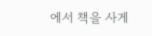에서 책을 사게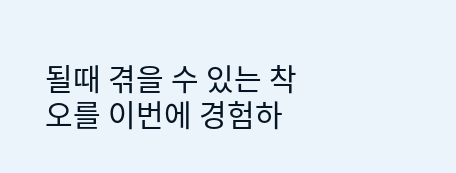될때 겪을 수 있는 착오를 이번에 경험하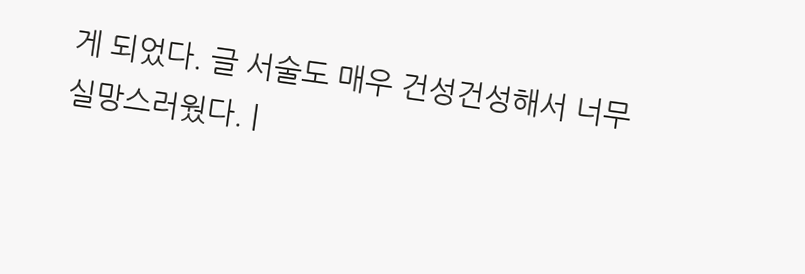게 되었다. 글 서술도 매우 건성건성해서 너무 실망스러웠다. |